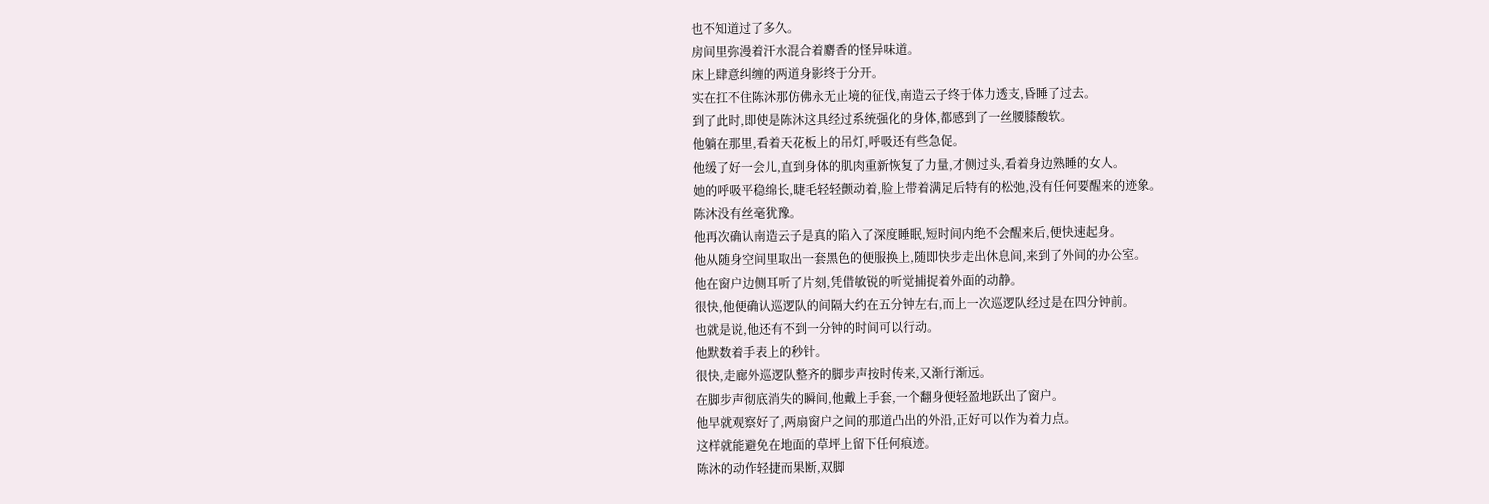也不知道过了多久。
房间里弥漫着汗水混合着麝香的怪异味道。
床上肆意纠缠的两道身影终于分开。
实在扛不住陈沐那仿佛永无止境的征伐,南造云子终于体力透支,昏睡了过去。
到了此时,即使是陈沐这具经过系统强化的身体,都感到了一丝腰膝酸软。
他躺在那里,看着天花板上的吊灯,呼吸还有些急促。
他缓了好一会儿,直到身体的肌肉重新恢复了力量,才侧过头,看着身边熟睡的女人。
她的呼吸平稳绵长,睫毛轻轻颤动着,脸上带着满足后特有的松弛,没有任何要醒来的迹象。
陈沐没有丝毫犹豫。
他再次确认南造云子是真的陷入了深度睡眠,短时间内绝不会醒来后,便快速起身。
他从随身空间里取出一套黑色的便服换上,随即快步走出休息间,来到了外间的办公室。
他在窗户边侧耳听了片刻,凭借敏锐的听觉捕捉着外面的动静。
很快,他便确认巡逻队的间隔大约在五分钟左右,而上一次巡逻队经过是在四分钟前。
也就是说,他还有不到一分钟的时间可以行动。
他默数着手表上的秒针。
很快,走廊外巡逻队整齐的脚步声按时传来,又渐行渐远。
在脚步声彻底消失的瞬间,他戴上手套,一个翻身便轻盈地跃出了窗户。
他早就观察好了,两扇窗户之间的那道凸出的外沿,正好可以作为着力点。
这样就能避免在地面的草坪上留下任何痕迹。
陈沐的动作轻捷而果断,双脚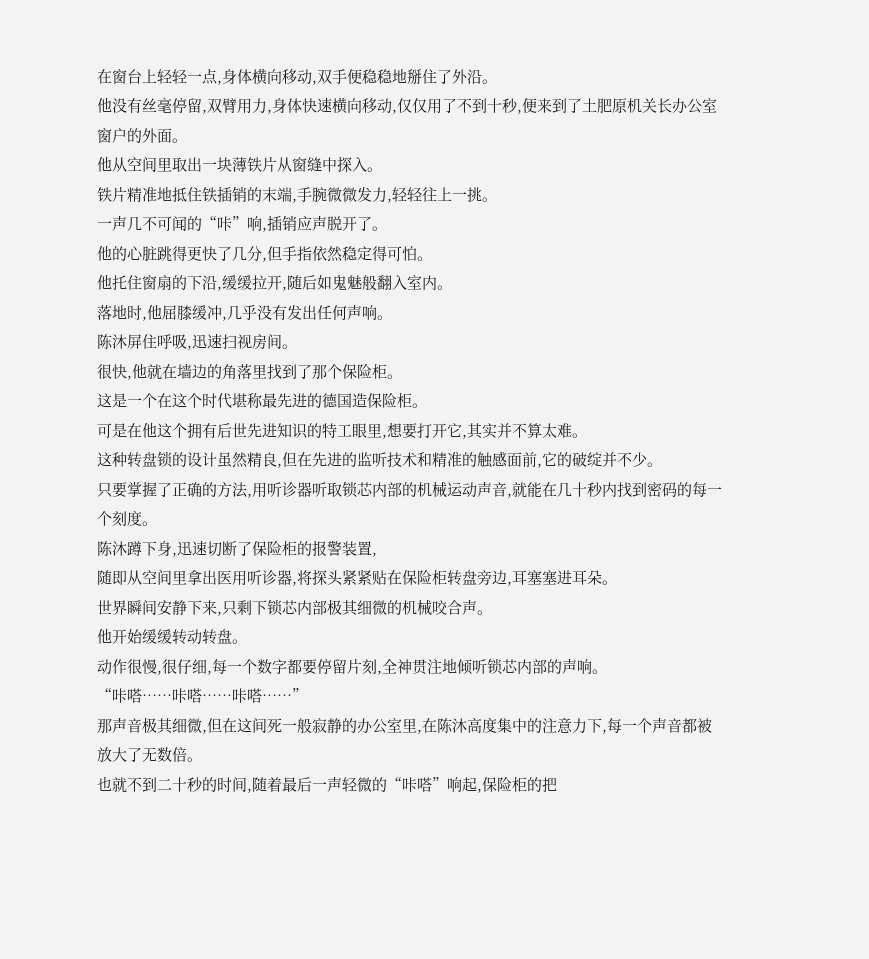在窗台上轻轻一点,身体横向移动,双手便稳稳地掰住了外沿。
他没有丝毫停留,双臂用力,身体快速横向移动,仅仅用了不到十秒,便来到了土肥原机关长办公室窗户的外面。
他从空间里取出一块薄铁片从窗缝中探入。
铁片精准地抵住铁插销的末端,手腕微微发力,轻轻往上一挑。
一声几不可闻的“咔”响,插销应声脱开了。
他的心脏跳得更快了几分,但手指依然稳定得可怕。
他托住窗扇的下沿,缓缓拉开,随后如鬼魅般翻入室内。
落地时,他屈膝缓冲,几乎没有发出任何声响。
陈沐屏住呼吸,迅速扫视房间。
很快,他就在墙边的角落里找到了那个保险柜。
这是一个在这个时代堪称最先进的德国造保险柜。
可是在他这个拥有后世先进知识的特工眼里,想要打开它,其实并不算太难。
这种转盘锁的设计虽然精良,但在先进的监听技术和精准的触感面前,它的破绽并不少。
只要掌握了正确的方法,用听诊器听取锁芯内部的机械运动声音,就能在几十秒内找到密码的每一个刻度。
陈沐蹲下身,迅速切断了保险柜的报警装置,
随即从空间里拿出医用听诊器,将探头紧紧贴在保险柜转盘旁边,耳塞塞进耳朵。
世界瞬间安静下来,只剩下锁芯内部极其细微的机械咬合声。
他开始缓缓转动转盘。
动作很慢,很仔细,每一个数字都要停留片刻,全神贯注地倾听锁芯内部的声响。
“咔嗒……咔嗒……咔嗒……”
那声音极其细微,但在这间死一般寂静的办公室里,在陈沐高度集中的注意力下,每一个声音都被放大了无数倍。
也就不到二十秒的时间,随着最后一声轻微的“咔嗒”响起,保险柜的把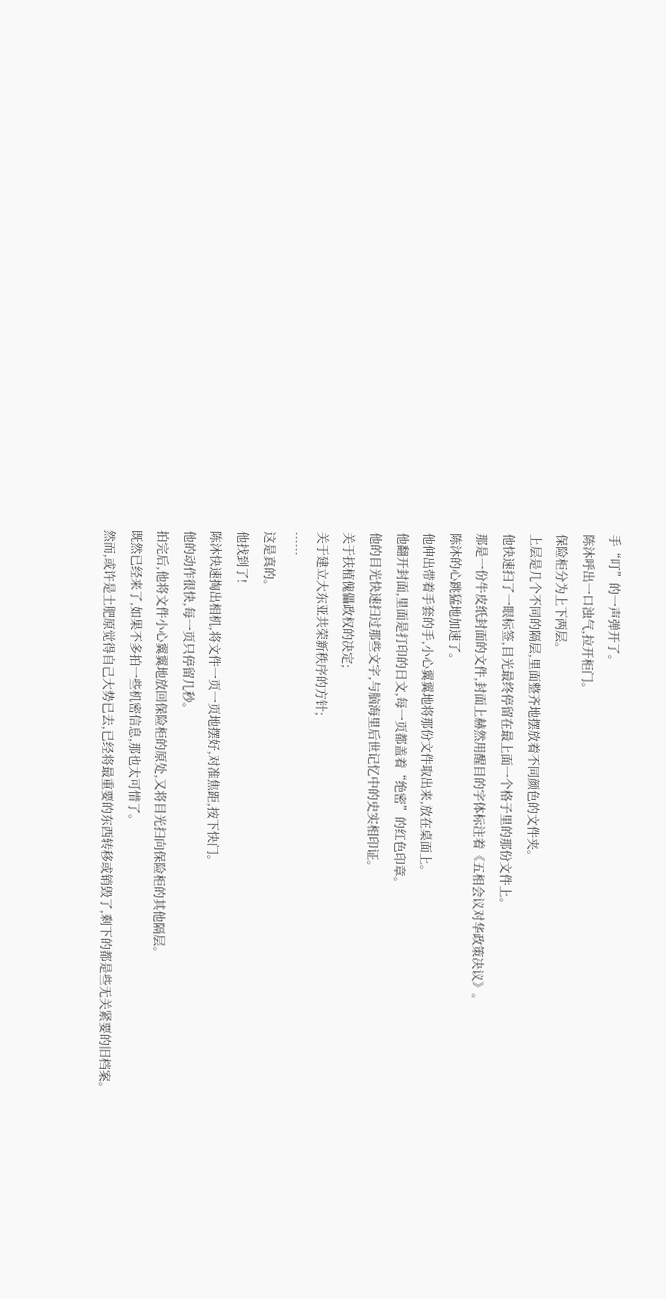手“叮”的一声弹开了。
陈沐呼出一口浊气,拉开柜门。
保险柜分为上下两层。
上层是几个不同的隔层,里面整齐地摆放着不同颜色的文件夹。
他快速扫了一眼标签,目光最终停留在最上面一个格子里的那份文件上。
那是一份牛皮纸封面的文件,封面上赫然用醒目的字体标注着《五相会议对华政策决议》。
陈沐的心跳猛地加速了。
他伸出带着手套的手,小心翼翼地将那份文件取出来,放在桌面上。
他翻开封面,里面是打印的日文,每一页都盖着“绝密”的红色印章。
他的目光快速扫过那些文字,与脑海里后世记忆中的史实相印证。
关于扶植傀儡政权的决定;
关于建立大东亚共荣新秩序的方针;
……
这是真的。
他找到了!
陈沐快速掏出相机,将文件一页一页地摆好,对准焦距,按下快门。
他的动作很快,每一页只停留几秒。
拍完后,他将文件小心翼翼地放回保险柜的原处,又将目光扫向保险柜的其他隔层。
既然已经来了,如果不多拍一些机密信息,那也太可惜了。
然而,或许是土肥原觉得自己大势已去,已经将最重要的东西转移或销毁了,剩下的都是些无关紧要的旧档案。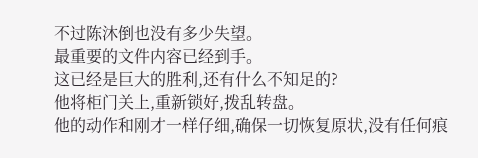不过陈沐倒也没有多少失望。
最重要的文件内容已经到手。
这已经是巨大的胜利,还有什么不知足的?
他将柜门关上,重新锁好,拨乱转盘。
他的动作和刚才一样仔细,确保一切恢复原状,没有任何痕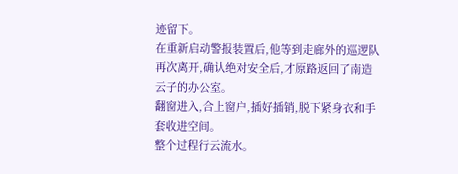迹留下。
在重新启动警报装置后,他等到走廊外的巡逻队再次离开,确认绝对安全后,才原路返回了南造云子的办公室。
翻窗进入,合上窗户,插好插销,脱下紧身衣和手套收进空间。
整个过程行云流水。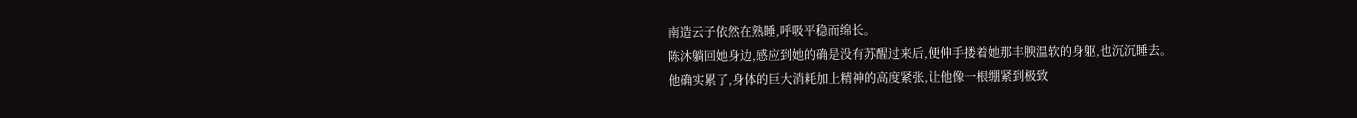南造云子依然在熟睡,呼吸平稳而绵长。
陈沐躺回她身边,感应到她的确是没有苏醒过来后,便伸手搂着她那丰腴温软的身躯,也沉沉睡去。
他确实累了,身体的巨大消耗加上精神的高度紧张,让他像一根绷紧到极致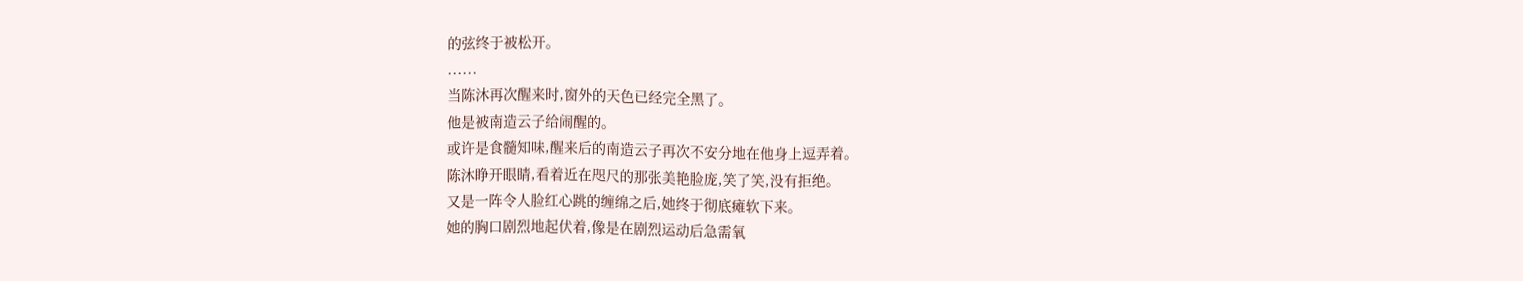的弦终于被松开。
......
当陈沐再次醒来时,窗外的天色已经完全黑了。
他是被南造云子给闹醒的。
或许是食髓知味,醒来后的南造云子再次不安分地在他身上逗弄着。
陈沐睁开眼睛,看着近在咫尺的那张美艳脸庞,笑了笑,没有拒绝。
又是一阵令人脸红心跳的缠绵之后,她终于彻底瘫软下来。
她的胸口剧烈地起伏着,像是在剧烈运动后急需氧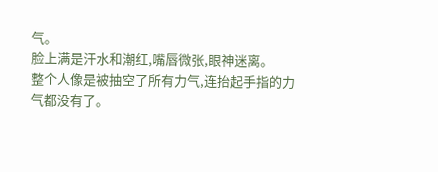气。
脸上满是汗水和潮红,嘴唇微张,眼神迷离。
整个人像是被抽空了所有力气,连抬起手指的力气都没有了。